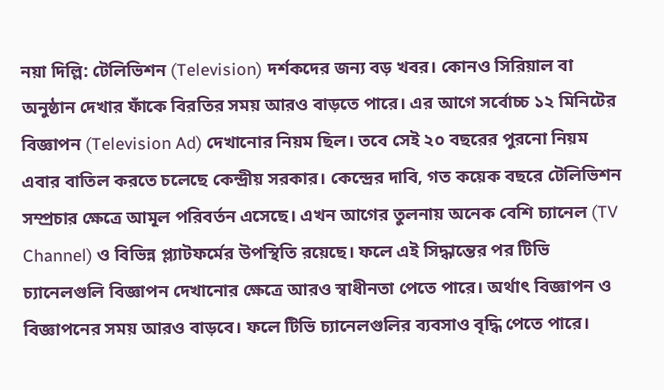নয়া দিল্লি: টেলিভিশন (Television) দর্শকদের জন্য বড় খবর। কোনও সিরিয়াল বা অনুষ্ঠান দেখার ফাঁকে বিরতির সময় আরও বাড়তে পারে। এর আগে সর্বোচ্চ ১২ মিনিটের বিজ্ঞাপন (Television Ad) দেখানোর নিয়ম ছিল। তবে সেই ২০ বছরের পুরনো নিয়ম এবার বাতিল করতে চলেছে কেন্দ্রীয় সরকার। কেন্দ্রের দাবি, গত কয়েক বছরে টেলিভিশন সম্প্রচার ক্ষেত্রে আমূল পরিবর্তন এসেছে। এখন আগের তুলনায় অনেক বেশি চ্যানেল (TV Channel) ও বিভিন্ন প্ল্যাটফর্মের উপস্থিতি রয়েছে। ফলে এই সিদ্ধান্তের পর টিভি চ্যানেলগুলি বিজ্ঞাপন দেখানোর ক্ষেত্রে আরও স্বাধীনতা পেতে পারে। অর্থাৎ বিজ্ঞাপন ও বিজ্ঞাপনের সময় আরও বাড়বে। ফলে টিভি চ্যানেলগুলির ব্যবসাও বৃদ্ধি পেতে পারে।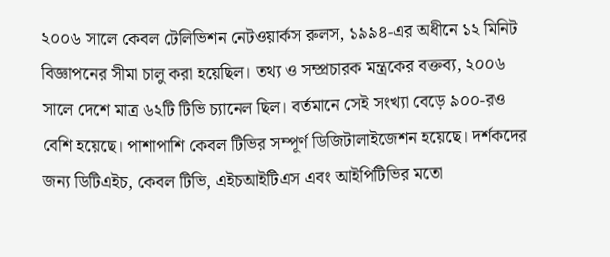২০০৬ সালে কেবল টেলিভিশন নেটওয়ার্কস রুলস, ১৯৯৪-এর অধীনে ১২ মিনিট বিজ্ঞাপনের সীমা চালু করা হয়েছিল। তথ্য ও সম্প্রচারক মন্ত্রকের বক্তব্য, ২০০৬ সালে দেশে মাত্র ৬২টি টিভি চ্যানেল ছিল। বর্তমানে সেই সংখ্যা বেড়ে ৯০০-রও বেশি হয়েছে। পাশাপাশি কেবল টিভির সম্পূর্ণ ডিজিটালাইজেশন হয়েছে। দর্শকদের জন্য ডিটিএইচ, কেবল টিভি, এইচআইটিএস এবং আইপিটিভির মতো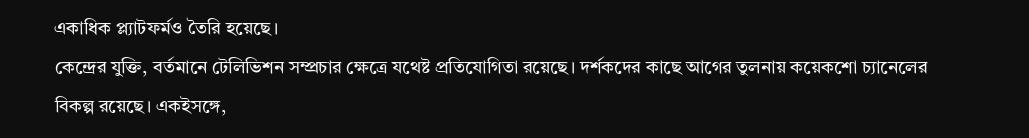একাধিক প্ল্যাটফর্মও তৈরি হয়েছে।
কেন্দ্রের যুক্তি, বর্তমানে টেলিভিশন সম্প্রচার ক্ষেত্রে যথেষ্ট প্রতিযোগিতা রয়েছে। দর্শকদের কাছে আগের তুলনায় কয়েকশো চ্যানেলের বিকল্প রয়েছে। একইসঙ্গে,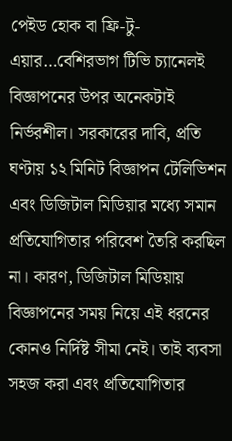পেইড হোক বা ফ্রি-টু-এয়ার…বেশিরভাগ টিভি চ্যানেলই বিজ্ঞাপনের উপর অনেকটাই নির্ভরশীল। সরকারের দাবি, প্রতি ঘণ্টায় ১২ মিনিট বিজ্ঞাপন টেলিভিশন এবং ডিজিটাল মিডিয়ার মধ্যে সমান প্রতিযোগিতার পরিবেশ তৈরি করছিল না। কারণ, ডিজিটাল মিডিয়ায় বিজ্ঞাপনের সময় নিয়ে এই ধরনের কোনও নির্দিষ্ট সীমা নেই। তাই ব্যবসা সহজ করা এবং প্রতিযোগিতার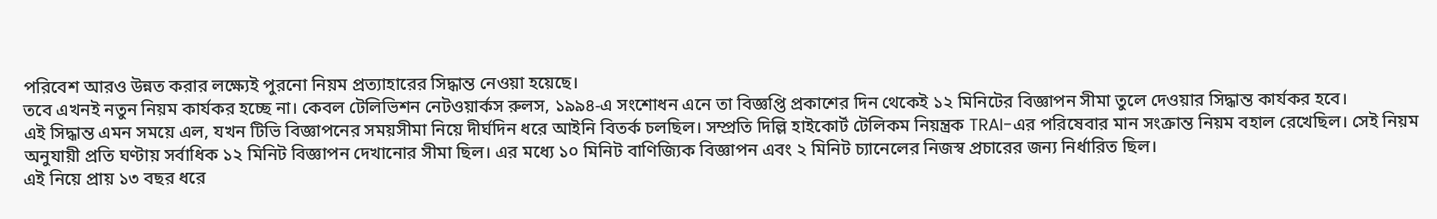পরিবেশ আরও উন্নত করার লক্ষ্যেই পুরনো নিয়ম প্রত্যাহারের সিদ্ধান্ত নেওয়া হয়েছে।
তবে এখনই নতুন নিয়ম কার্যকর হচ্ছে না। কেবল টেলিভিশন নেটওয়ার্কস রুলস, ১৯৯৪-এ সংশোধন এনে তা বিজ্ঞপ্তি প্রকাশের দিন থেকেই ১২ মিনিটের বিজ্ঞাপন সীমা তুলে দেওয়ার সিদ্ধান্ত কার্যকর হবে।
এই সিদ্ধান্ত এমন সময়ে এল, যখন টিভি বিজ্ঞাপনের সময়সীমা নিয়ে দীর্ঘদিন ধরে আইনি বিতর্ক চলছিল। সম্প্রতি দিল্লি হাইকোর্ট টেলিকম নিয়ন্ত্রক TRAI-এর পরিষেবার মান সংক্রান্ত নিয়ম বহাল রেখেছিল। সেই নিয়ম অনুযায়ী প্রতি ঘণ্টায় সর্বাধিক ১২ মিনিট বিজ্ঞাপন দেখানোর সীমা ছিল। এর মধ্যে ১০ মিনিট বাণিজ্যিক বিজ্ঞাপন এবং ২ মিনিট চ্যানেলের নিজস্ব প্রচারের জন্য নির্ধারিত ছিল।
এই নিয়ে প্রায় ১৩ বছর ধরে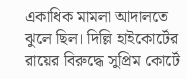একাধিক মামলা আদালতে ঝুলে ছিল। দিল্লি হাইকোর্টের রায়ের বিরুদ্ধে সুপ্রিম কোর্টে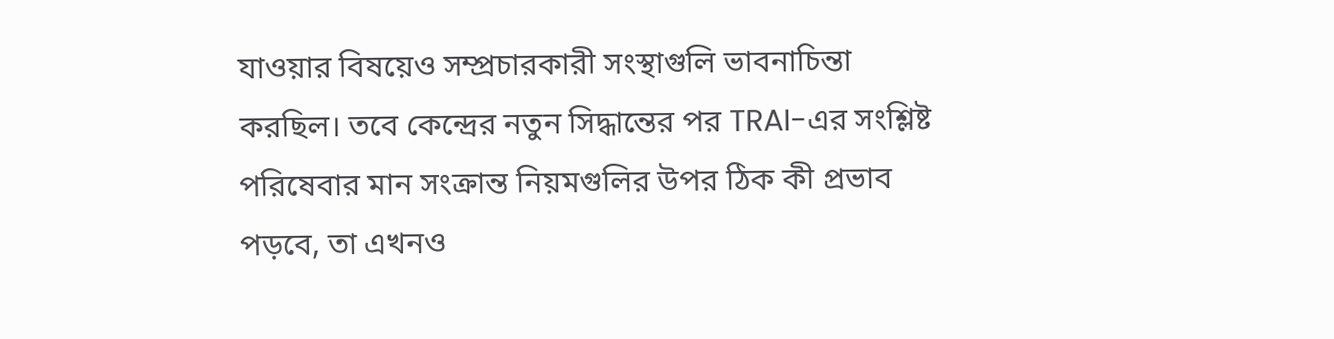যাওয়ার বিষয়েও সম্প্রচারকারী সংস্থাগুলি ভাবনাচিন্তা করছিল। তবে কেন্দ্রের নতুন সিদ্ধান্তের পর TRAI-এর সংশ্লিষ্ট পরিষেবার মান সংক্রান্ত নিয়মগুলির উপর ঠিক কী প্রভাব পড়বে, তা এখনও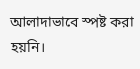আলাদাভাবে স্পষ্ট করা হয়নি।